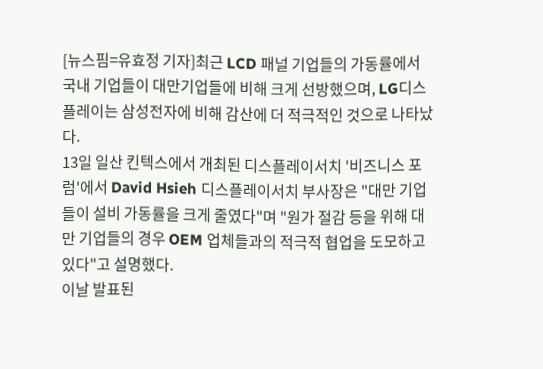[뉴스핌=유효정 기자]최근 LCD 패널 기업들의 가동률에서 국내 기업들이 대만기업들에 비해 크게 선방했으며, LG디스플레이는 삼성전자에 비해 감산에 더 적극적인 것으로 나타났다.
13일 일산 킨텍스에서 개최된 디스플레이서치 '비즈니스 포럼'에서 David Hsieh 디스플레이서치 부사장은 "대만 기업들이 설비 가동률을 크게 줄였다"며 "원가 절감 등을 위해 대만 기업들의 경우 OEM 업체들과의 적극적 협업을 도모하고 있다"고 설명했다.
이날 발표된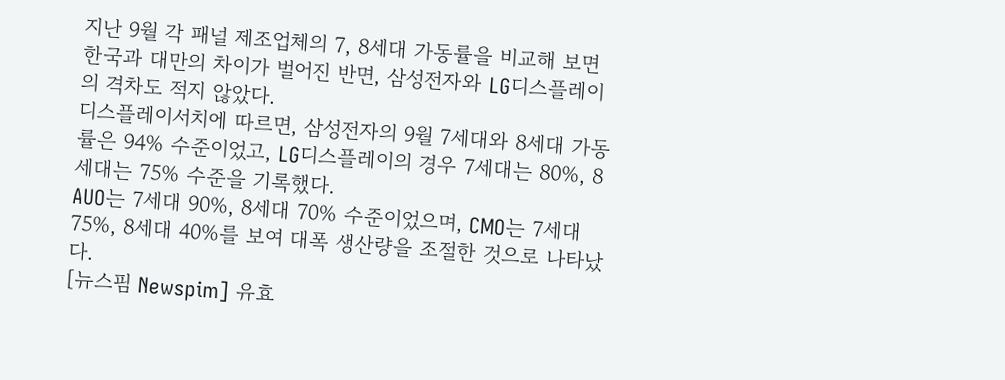지난 9월 각 패널 제조업체의 7, 8세대 가동률을 비교해 보면 한국과 대만의 차이가 벌어진 반면, 삼성전자와 LG디스플레이의 격차도 적지 않았다.
디스플레이서치에 따르면, 삼성전자의 9월 7세대와 8세대 가동률은 94% 수준이었고, LG디스플레이의 경우 7세대는 80%, 8세대는 75% 수준을 기록했다.
AUO는 7세대 90%, 8세대 70% 수준이었으며, CMO는 7세대 75%, 8세대 40%를 보여 대폭 생산량을 조절한 것으로 나타났다.
[뉴스핌 Newspim] 유효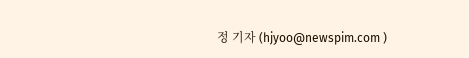정 기자 (hjyoo@newspim.com )